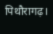पिथौरागढ़।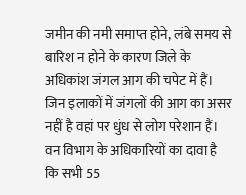जमीन की नमी समाप्त होने, लंबे समय से बारिश न होने के कारण जिले के अधिकांश जंगल आग की चपेट में हैं। जिन इलाकों में जंगलों की आग का असर नहीं है वहां पर धुंध से लोग परेशान हैं। वन विभाग के अधिकारियों का दावा है कि सभी 55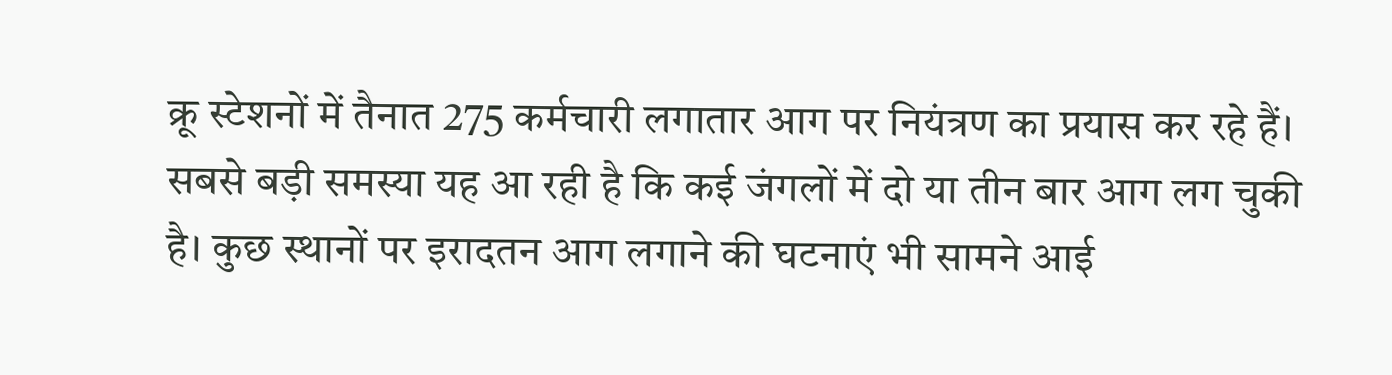क्रू स्टेशनों में तैनात 275 कर्मचारी लगातार आग पर नियंत्रण का प्रयास कर रहे हैं। सबसे बड़ी समस्या यह आ रही है कि कई जंगलों में दो या तीन बार आग लग चुकी है। कुछ स्थानों पर इरादतन आग लगाने की घटनाएं भी सामने आई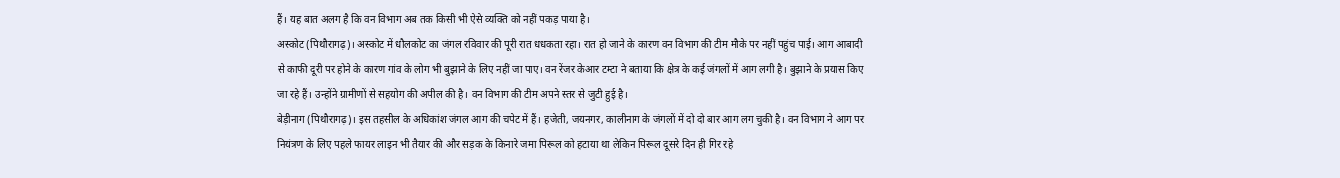हैं। यह बात अलग है कि वन विभाग अब तक किसी भी ऐसे व्यक्ति को नहीं पकड़ पाया है।
अस्कोट (पिथौरागढ़)। अस्कोट में धौलकोट का जंगल रविवार की पूरी रात धधकता रहा। रात हो जाने के कारण वन विभाग की टीम मौके पर नहीं पहुंच पाई। आग आबादी से काफी दूरी पर होने के कारण गांव के लोग भी बुझाने के लिए नहीं जा पाए। वन रेंजर केआर टम्टा ने बताया कि क्षेत्र के कई जंगलों में आग लगी है। बुझाने के प्रयास किए जा रहे हैं। उन्होंने ग्रामीणों से सहयोग की अपील की है। वन विभाग की टीम अपने स्तर से जुटी हुई है।
बेड़ीनाग (पिथौरागढ़)। इस तहसील के अधिकांश जंगल आग की चपेट में हैं। हजेती, जयनगर, कालीनाग के जंगलों में दो दो बार आग लग चुकी है। वन विभाग ने आग पर नियंत्रण के लिए पहले फायर लाइन भी तैयार की और सड़क के किनारे जमा पिरूल को हटाया था लेकिन पिरूल दूसरे दिन ही गिर रहे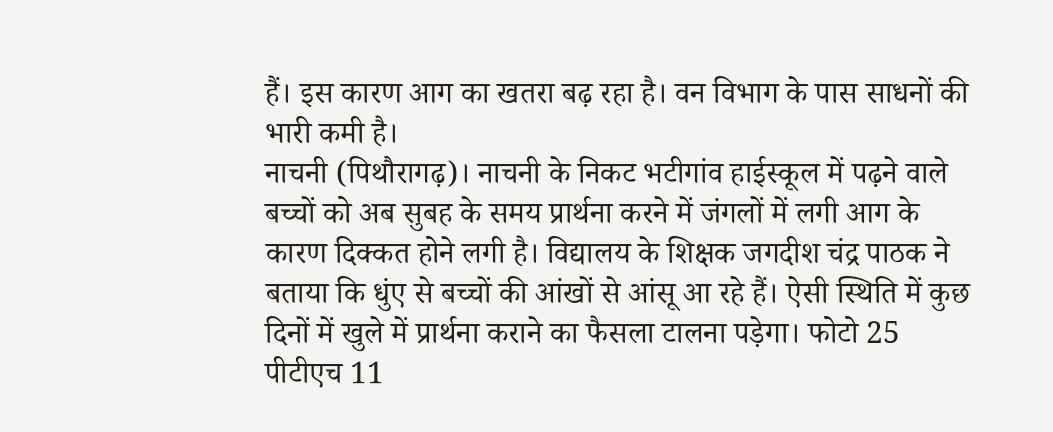हैं। इस कारण आग का खतरा बढ़ रहा है। वन विभाग के पास साधनों की भारी कमी है।
नाचनी (पिथौरागढ़)। नाचनी के निकट भटीगांव हाईस्कूल में पढ़ने वाले बच्चों को अब सुबह के समय प्रार्थना करने में जंगलों में लगी आग के कारण दिक्कत होने लगी है। विद्यालय के शिक्षक जगदीश चंद्र पाठक ने बताया कि धुंए से बच्चों की आंखों से आंसू आ रहे हैं। ऐसी स्थिति में कुछ दिनों में खुले में प्रार्थना कराने का फैसला टालना पड़ेगा। फोटो 25 पीटीएच 11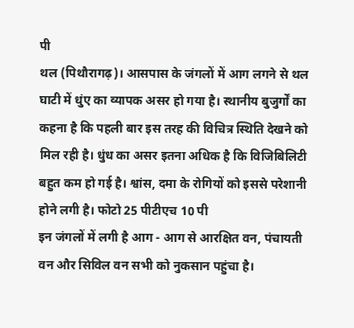पी
थल (पिथौरागढ़)। आसपास के जंगलों में आग लगने से थल घाटी में धुंए का व्यापक असर हो गया है। स्थानीय बुजुर्गों का कहना है कि पहली बार इस तरह की विचित्र स्थिति देखने को मिल रही है। धुंध का असर इतना अधिक है कि विजिबिलिटी बहुत कम हो गई है। श्वांस, दमा के रोगियों को इससे परेशानी होने लगी है। फोटो 25 पीटीएच 10 पी
इन जंगलों में लगी है आग - आग से आरक्षित वन, पंचायती वन और सिविल वन सभी को नुकसान पहुंचा है।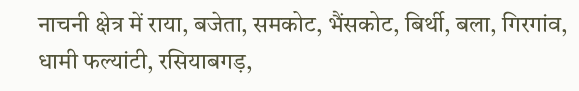नाचनी क्षेत्र में राया, बजेता, समकोट, भैंसकोट, बिर्थी, बला, गिरगांव, धामी फल्यांटी, रसियाबगड़,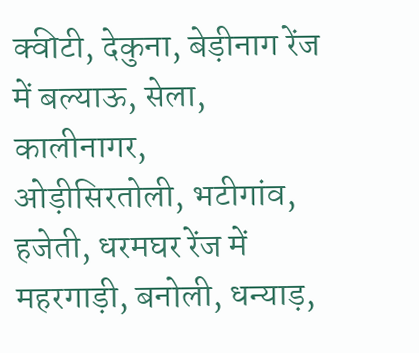क्वीटी, देकुना, बेड़ीनाग रेंज में बल्याऊ, सेला, कालीनागर, ओड़ीसिरतोली, भटीगांव, हजेती, धरमघर रेंज में महरगाड़ी, बनोली, धन्याड़,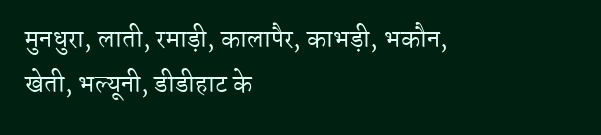मुनधुरा, लाती, रमाड़ी, कालापैर, काभड़ी, भकौन, खेती, भल्यूनी, डीडीहाट के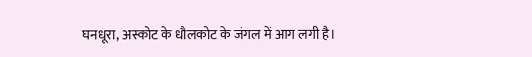घनधूरा, अस्कोट के धौलकोट के जंगल में आग लगी है।